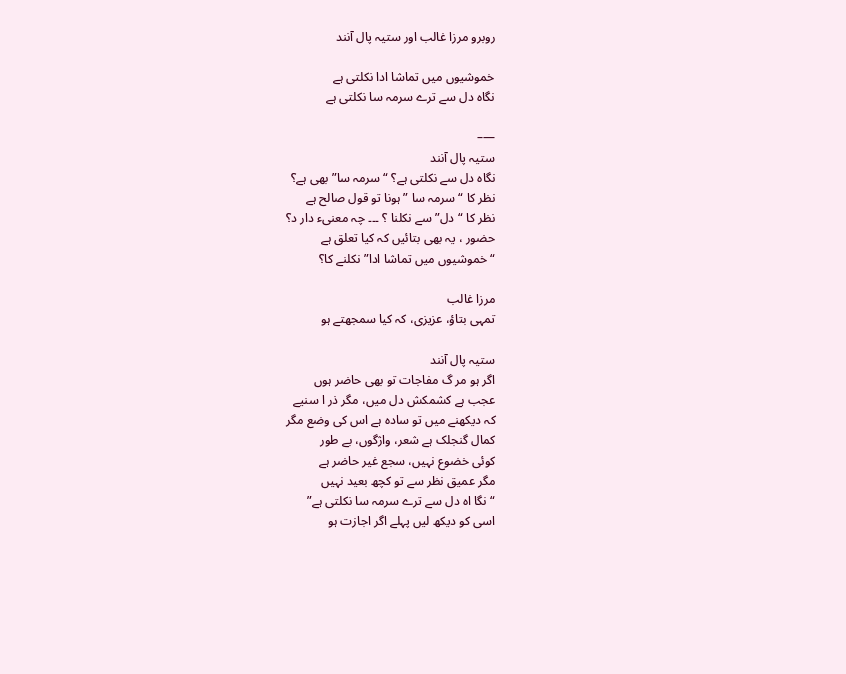روبرو مرزا غالب اور ستیہ پال آنند

خموشیوں میں تماشا ادا نکلتی ہے
نگاہ دل سے ترے سرمہ سا نکلتی ہے

—–
ستیہ پال آنند
نگاہ دل سے نکلتی ہے؟ “سرمہ سا” بھی ہے؟
نظر کا “سرمہ سا ” ہونا تو قول صالح ہے
نظر کا “دل” سے نکلنا ؟ ۔۔۔ چہ معنیء دار د؟
حضور ، یہ بھی بتائیں کہ کیا تعلق ہے
“خموشیوں میں تماشا ادا” نکلنے کا؟

مرزا غالب
تمہی بتاؤ، عزیزی، کہ کیا سمجھتے ہو

ستیہ پال آنند
اگر ہو مر گ مفاجات تو بھی حاضر ہوں
عجب ہے کشمکش دل میں، مگر ذر ا سنیے
کہ دیکھنے میں تو سادہ ہے اس کی وضع مگر
کمال گنجلک ہے شعر، واژگوں، بے طور
کوئی خضوع نہیں، سجع غیر حاضر ہے
مگر عمیق نظر سے تو کچھ بعید نہیں
“نگا اہ دل سے ترے سرمہ سا نکلتی ہے”
اسی کو دیکھ لیں پہلے اگر اجازت ہو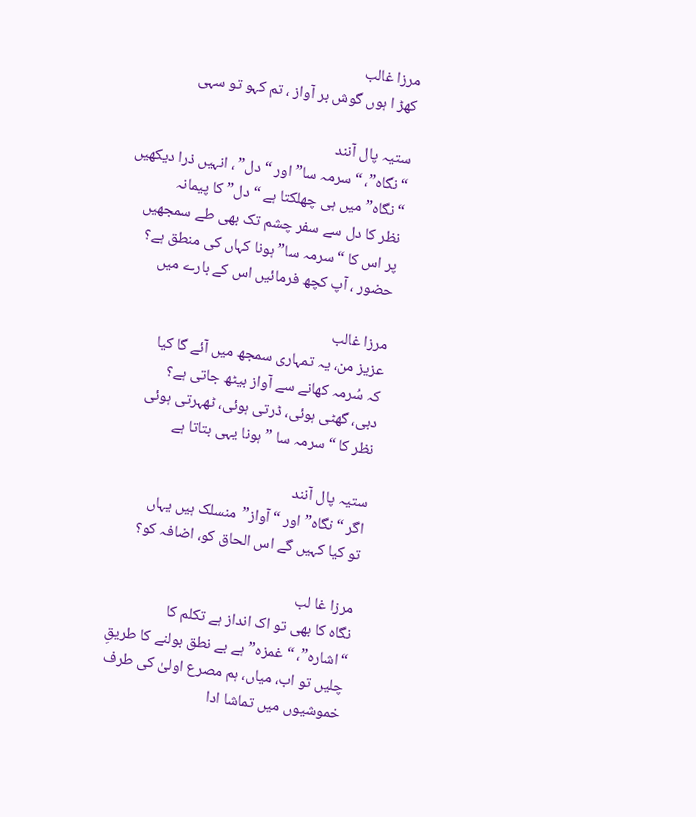مرزا غالب
کھڑ ا ہوں گوش بر آواز ، تم کہو تو سہی

ستیہ پال آنند
“نگاہ”، “سرمہ سا” اور “دل” ، انہیں ذرا دیکھیں
“نگاہ” میں ہی چھلکتا ہے “دل” کا پیمانہ
نظر کا دل سے سفر چشم تک بھی طے سمجھیں
پر اس کا “سرمہ سا” ہونا کہاں کی منطق ہے؟
حضور ، آپ کچھ فرمائیں اس کے بارے میں

مرزا غالب
عزیز من، یہ تمہاری سمجھ میں آئے گا کیا
کہ سُرمہ کھانے سے آواز بیٹھ جاتی ہے؟
دبی، گھٹی ہوئی، ڈرتی ہوئی، ٹھہرتی ہوئی
نظر کا “سرمہ سا ” ہونا یہی بتاتا ہے

ستیہ پال آنند
اگر “نگاہ” اور “آواز”منسلک ہیں یہاں
تو کیا کہیں گے اس الحاق کو، اضافہ کو؟

مرزا غا لب
نگاہ کا بھی تو اک انداز ہے تکلم کا
“اشارہ”، “غمزہ” ہے بے نطق بولنے کا طریقِ
چلیں تو اب، میاں، ہم مصرع اولیٰ کی طرف
خموشیوں میں تماشا ادا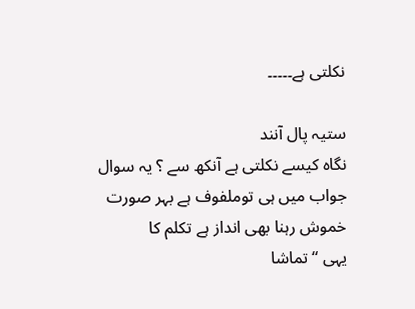نکلتی ہے۔۔۔۔۔

ستیہ پال آنند
نگاہ کیسے نکلتی ہے آنکھ سے ؟ یہ سوال
جواب میں ہی توملفوف ہے بہر صورت
خموش رہنا بھی انداز ہے تکلم کا
یہی “تماشا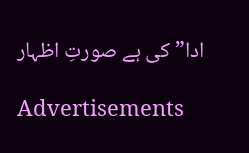ادا” کی ہے صورتِ اظہار

Advertisements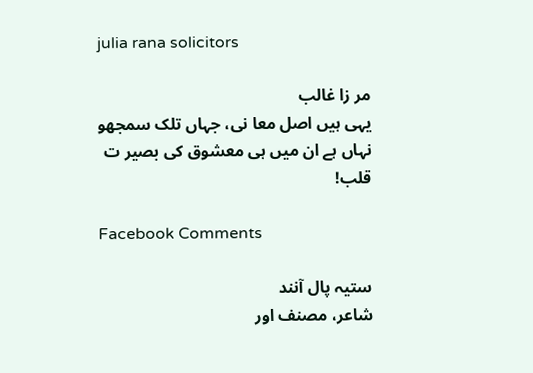julia rana solicitors

مر زا غالب
یہی ہیں اصل معا نی، جہاں تلک سمجھو
نہاں ہے ان میں ہی معشوق کی بصیر ت قلب!

Facebook Comments

ستیہ پال آنند
شاعر، مصنف اور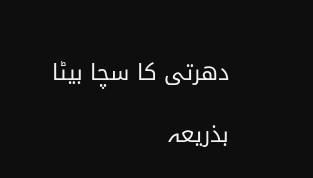دھرتی کا سچا بیٹا

بذریعہ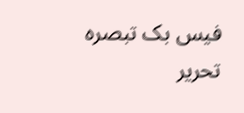فیس بک تبصرہ تحریر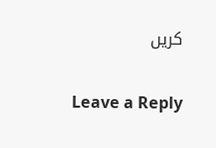کریں

Leave a Reply